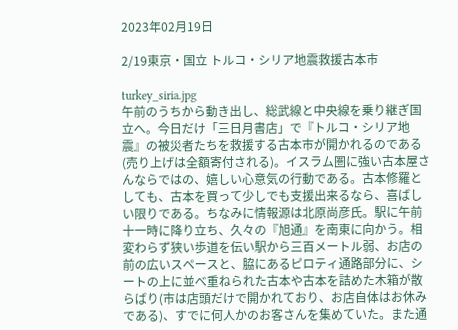2023年02月19日

2/19東京・国立 トルコ・シリア地震救援古本市

turkey_siria.jpg
午前のうちから動き出し、総武線と中央線を乗り継ぎ国立へ。今日だけ「三日月書店」で『トルコ・シリア地震』の被災者たちを救援する古本市が開かれるのである(売り上げは全額寄付される)。イスラム圏に強い古本屋さんならではの、嬉しい心意気の行動である。古本修羅としても、古本を買って少しでも支援出来るなら、喜ばしい限りである。ちなみに情報源は北原尚彦氏。駅に午前十一時に降り立ち、久々の『旭通』を南東に向かう。相変わらず狭い歩道を伝い駅から三百メートル弱、お店の前の広いスペースと、脇にあるピロティ通路部分に、シートの上に並べ重ねられた古本や古本を詰めた木箱が散らばり(市は店頭だけで開かれており、お店自体はお休みである)、すでに何人かのお客さんを集めていた。また通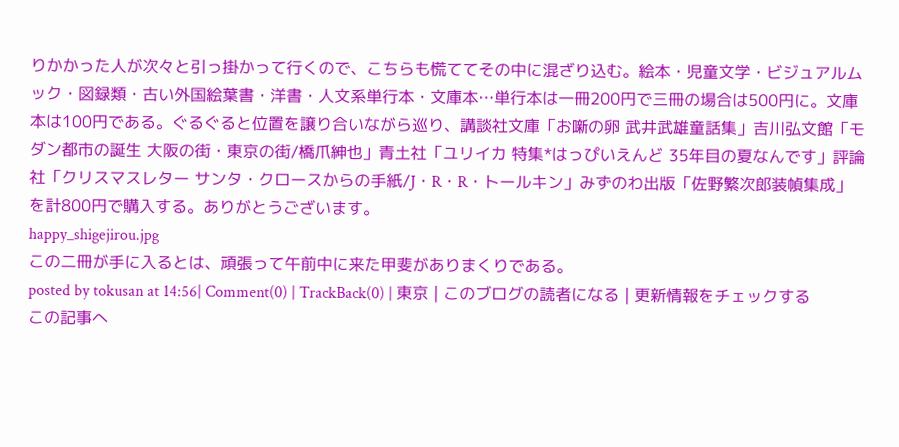りかかった人が次々と引っ掛かって行くので、こちらも慌ててその中に混ざり込む。絵本・児童文学・ビジュアルムック・図録類・古い外国絵葉書・洋書・人文系単行本・文庫本…単行本は一冊200円で三冊の場合は500円に。文庫本は100円である。ぐるぐると位置を譲り合いながら巡り、講談社文庫「お噺の卵 武井武雄童話集」吉川弘文館「モダン都市の誕生 大阪の街・東京の街/橋爪紳也」青土社「ユリイカ 特集*はっぴいえんど 35年目の夏なんです」評論社「クリスマスレター サンタ・クロースからの手紙/J・R・R・トールキン」みずのわ出版「佐野繁次郎装幀集成」を計800円で購入する。ありがとうございます。
happy_shigejirou.jpg
この二冊が手に入るとは、頑張って午前中に来た甲斐がありまくりである。
posted by tokusan at 14:56| Comment(0) | TrackBack(0) | 東京 | このブログの読者になる | 更新情報をチェックする
この記事へ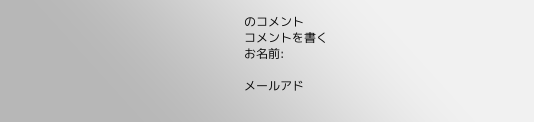のコメント
コメントを書く
お名前:

メールアド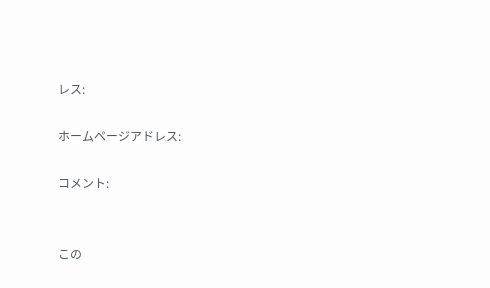レス:

ホームページアドレス:

コメント:


この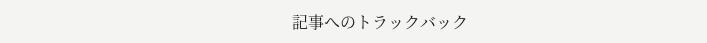記事へのトラックバック